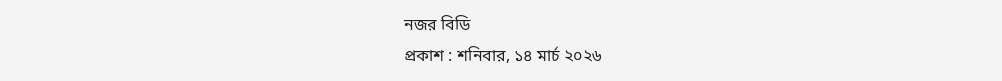নজর বিডি
প্রকাশ : শনিবার, ১৪ মার্চ ২০২৬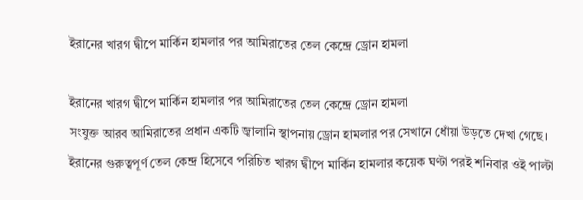ইরানের খারগ দ্বীপে মার্কিন হামলার পর আমিরাতের তেল কেন্দ্রে ড্রোন হামলা

ইরানের খারগ দ্বীপে মার্কিন হামলার পর আমিরাতের তেল কেন্দ্রে ড্রোন হামলা
সংযুক্ত আরব আমিরাতের প্রধান একটি জ্বালানি স্থাপনায় ড্রোন হামলার পর সেখানে ধোঁয়া উড়তে দেখা গেছে। ইরানের গুরুত্বপূর্ণ তেল কেন্দ্র হিসেবে পরিচিত খারগ দ্বীপে মার্কিন হামলার কয়েক ঘণ্টা পরই শনিবার ওই পাল্টা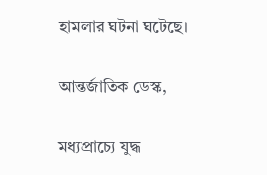হামলার ঘটনা ঘটেছে।

আন্তর্জাতিক ডেস্ক,

মধ্যপ্রাচ্যে যুদ্ধ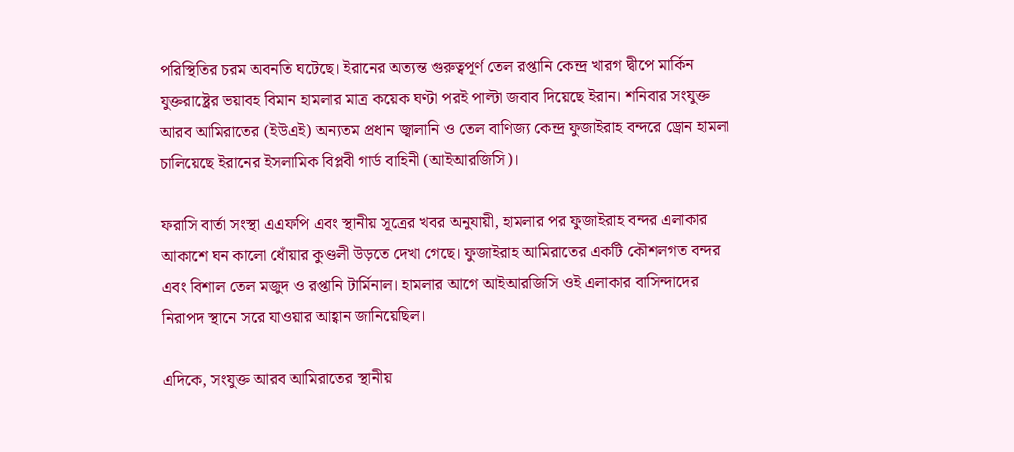পরিস্থিতির চরম অবনতি ঘটেছে। ইরানের অত্যন্ত গুরুত্বপূর্ণ তেল রপ্তানি কেন্দ্র খারগ দ্বীপে মার্কিন যুক্তরাষ্ট্রের ভয়াবহ বিমান হামলার মাত্র কয়েক ঘণ্টা পরই পাল্টা জবাব দিয়েছে ইরান। শনিবার সংযুক্ত আরব আমিরাতের (ইউএই) অন্যতম প্রধান জ্বালানি ও তেল বাণিজ্য কেন্দ্র ফুজাইরাহ বন্দরে ড্রোন হামলা চালিয়েছে ইরানের ইসলামিক বিপ্লবী গার্ড বাহিনী (আইআরজিসি)।

ফরাসি বার্তা সংস্থা এএফপি এবং স্থানীয় সূত্রের খবর অনুযায়ী, হামলার পর ফুজাইরাহ বন্দর এলাকার আকাশে ঘন কালো ধোঁয়ার কুণ্ডলী উড়তে দেখা গেছে। ফুজাইরাহ আমিরাতের একটি কৌশলগত বন্দর এবং বিশাল তেল মজুদ ও রপ্তানি টার্মিনাল। হামলার আগে আইআরজিসি ওই এলাকার বাসিন্দাদের নিরাপদ স্থানে সরে যাওয়ার আহ্বান জানিয়েছিল।

এদিকে, সংযুক্ত আরব আমিরাতের স্থানীয়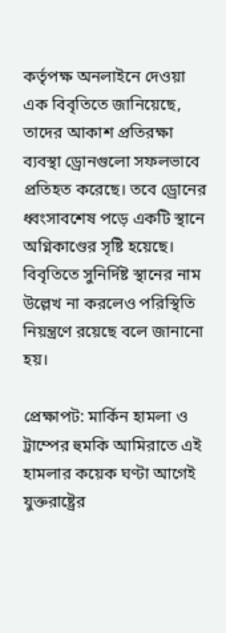কর্তৃপক্ষ অনলাইনে দেওয়া এক বিবৃতিতে জানিয়েছে, তাদের আকাশ প্রতিরক্ষা ব্যবস্থা ড্রোনগুলো সফলভাবে প্রতিহত করেছে। তবে ড্রোনের ধ্বংসাবশেষ পড়ে একটি স্থানে অগ্নিকাণ্ডের সৃষ্টি হয়েছে। বিবৃতিতে সুনির্দিষ্ট স্থানের নাম উল্লেখ না করলেও পরিস্থিতি নিয়ন্ত্রণে রয়েছে বলে জানানো হয়।

প্রেক্ষাপট: মার্কিন হামলা ও ট্রাম্পের হুমকি আমিরাতে এই হামলার কয়েক ঘণ্টা আগেই যুক্তরাষ্ট্রের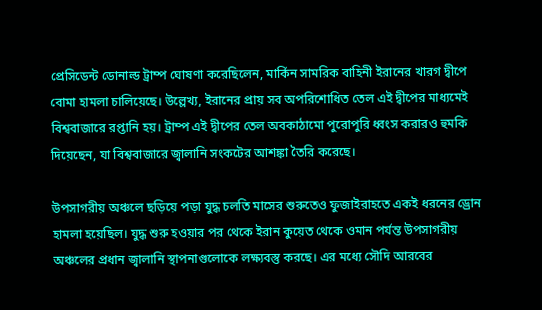প্রেসিডেন্ট ডোনাল্ড ট্রাম্প ঘোষণা করেছিলেন, মার্কিন সামরিক বাহিনী ইরানের খারগ দ্বীপে বোমা হামলা চালিয়েছে। উল্লেখ্য, ইরানের প্রায় সব অপরিশোধিত তেল এই দ্বীপের মাধ্যমেই বিশ্ববাজারে রপ্তানি হয়। ট্রাম্প এই দ্বীপের তেল অবকাঠামো পুরোপুরি ধ্বংস করারও হুমকি দিয়েছেন, যা বিশ্ববাজারে জ্বালানি সংকটের আশঙ্কা তৈরি করেছে।

উপসাগরীয় অঞ্চলে ছড়িয়ে পড়া যুদ্ধ চলতি মাসের শুরুতেও ফুজাইরাহতে একই ধরনের ড্রোন হামলা হয়েছিল। যুদ্ধ শুরু হওয়ার পর থেকে ইরান কুয়েত থেকে ওমান পর্যন্ত উপসাগরীয় অঞ্চলের প্রধান জ্বালানি স্থাপনাগুলোকে লক্ষ্যবস্তু করছে। এর মধ্যে সৌদি আরবের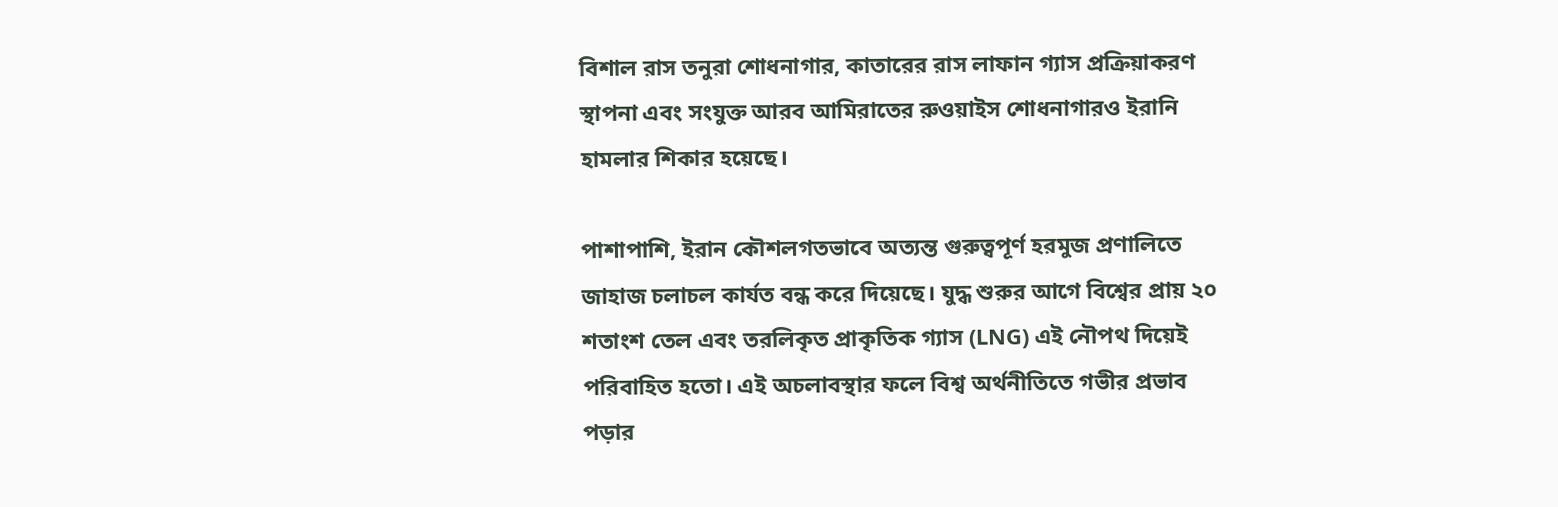বিশাল ‌রাস তনুরা শোধনাগার, কাতারের রাস লাফান গ্যাস প্রক্রিয়াকরণ স্থাপনা এবং সংযুক্ত আরব আমিরাতের রুওয়াইস শোধনাগারও ইরানি হামলার শিকার হয়েছে।

পাশাপাশি, ইরান কৌশলগতভাবে অত্যন্ত গুরুত্বপূর্ণ হরমুজ প্রণালিতে জাহাজ চলাচল কার্যত বন্ধ করে দিয়েছে। যুদ্ধ শুরুর আগে বিশ্বের প্রায় ২০ শতাংশ তেল এবং তরলিকৃত প্রাকৃতিক গ্যাস (LNG) এই নৌপথ দিয়েই পরিবাহিত হতো। এই অচলাবস্থার ফলে বিশ্ব অর্থনীতিতে গভীর প্রভাব পড়ার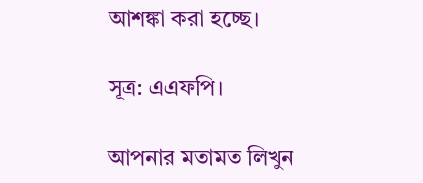আশঙ্কা করা হচ্ছে।

সূত্র: এএফপি।

আপনার মতামত লিখুন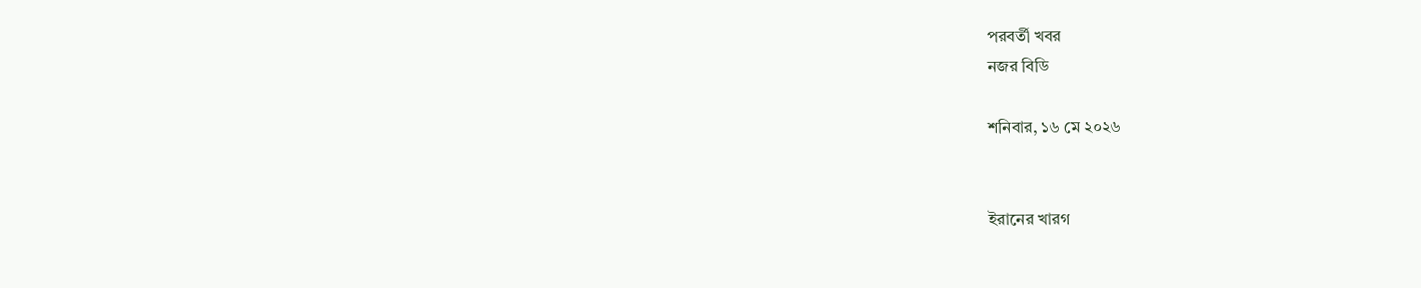পরবর্তী খবর
নজর বিডি

শনিবার, ১৬ মে ২০২৬


ইরানের খারগ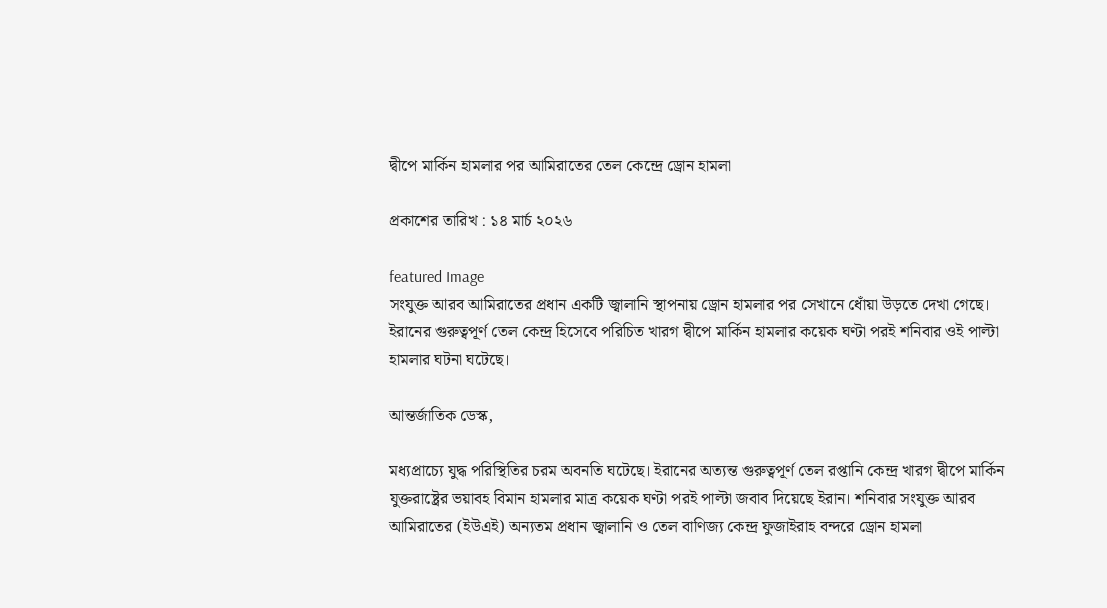দ্বীপে মার্কিন হামলার পর আমিরাতের তেল কেন্দ্রে ড্রোন হামলা

প্রকাশের তারিখ : ১৪ মার্চ ২০২৬

featured Image
সংযুক্ত আরব আমিরাতের প্রধান একটি জ্বালানি স্থাপনায় ড্রোন হামলার পর সেখানে ধোঁয়া উড়তে দেখা গেছে। ইরানের গুরুত্বপূর্ণ তেল কেন্দ্র হিসেবে পরিচিত খারগ দ্বীপে মার্কিন হামলার কয়েক ঘণ্টা পরই শনিবার ওই পাল্টা হামলার ঘটনা ঘটেছে।

আন্তর্জাতিক ডেস্ক,

মধ্যপ্রাচ্যে যুদ্ধ পরিস্থিতির চরম অবনতি ঘটেছে। ইরানের অত্যন্ত গুরুত্বপূর্ণ তেল রপ্তানি কেন্দ্র খারগ দ্বীপে মার্কিন যুক্তরাষ্ট্রের ভয়াবহ বিমান হামলার মাত্র কয়েক ঘণ্টা পরই পাল্টা জবাব দিয়েছে ইরান। শনিবার সংযুক্ত আরব আমিরাতের (ইউএই) অন্যতম প্রধান জ্বালানি ও তেল বাণিজ্য কেন্দ্র ফুজাইরাহ বন্দরে ড্রোন হামলা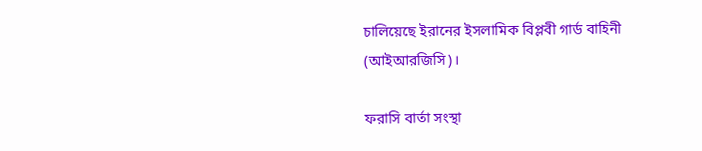চালিয়েছে ইরানের ইসলামিক বিপ্লবী গার্ড বাহিনী (আইআরজিসি)।

ফরাসি বার্তা সংস্থা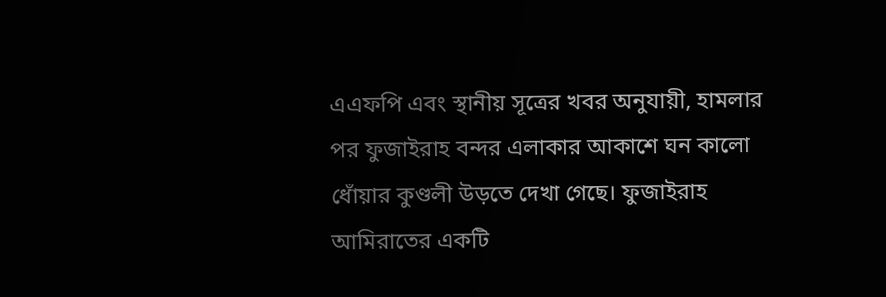এএফপি এবং স্থানীয় সূত্রের খবর অনুযায়ী, হামলার পর ফুজাইরাহ বন্দর এলাকার আকাশে ঘন কালো ধোঁয়ার কুণ্ডলী উড়তে দেখা গেছে। ফুজাইরাহ আমিরাতের একটি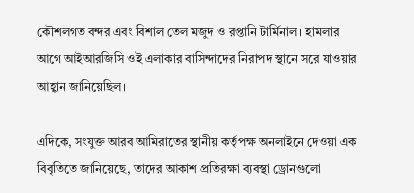কৌশলগত বন্দর এবং বিশাল তেল মজুদ ও রপ্তানি টার্মিনাল। হামলার আগে আইআরজিসি ওই এলাকার বাসিন্দাদের নিরাপদ স্থানে সরে যাওয়ার আহ্বান জানিয়েছিল।

এদিকে, সংযুক্ত আরব আমিরাতের স্থানীয় কর্তৃপক্ষ অনলাইনে দেওয়া এক বিবৃতিতে জানিয়েছে, তাদের আকাশ প্রতিরক্ষা ব্যবস্থা ড্রোনগুলো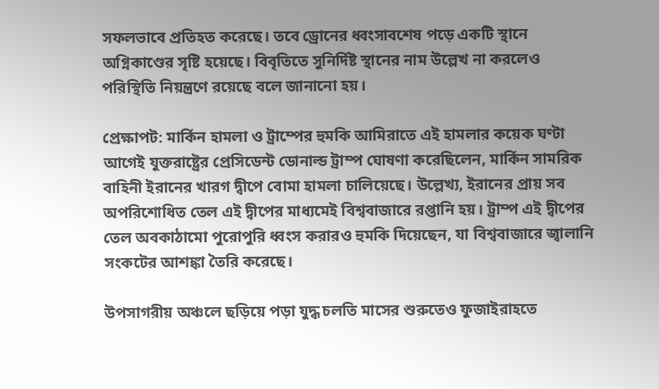সফলভাবে প্রতিহত করেছে। তবে ড্রোনের ধ্বংসাবশেষ পড়ে একটি স্থানে অগ্নিকাণ্ডের সৃষ্টি হয়েছে। বিবৃতিতে সুনির্দিষ্ট স্থানের নাম উল্লেখ না করলেও পরিস্থিতি নিয়ন্ত্রণে রয়েছে বলে জানানো হয়।

প্রেক্ষাপট: মার্কিন হামলা ও ট্রাম্পের হুমকি আমিরাতে এই হামলার কয়েক ঘণ্টা আগেই যুক্তরাষ্ট্রের প্রেসিডেন্ট ডোনাল্ড ট্রাম্প ঘোষণা করেছিলেন, মার্কিন সামরিক বাহিনী ইরানের খারগ দ্বীপে বোমা হামলা চালিয়েছে। উল্লেখ্য, ইরানের প্রায় সব অপরিশোধিত তেল এই দ্বীপের মাধ্যমেই বিশ্ববাজারে রপ্তানি হয়। ট্রাম্প এই দ্বীপের তেল অবকাঠামো পুরোপুরি ধ্বংস করারও হুমকি দিয়েছেন, যা বিশ্ববাজারে জ্বালানি সংকটের আশঙ্কা তৈরি করেছে।

উপসাগরীয় অঞ্চলে ছড়িয়ে পড়া যুদ্ধ চলতি মাসের শুরুতেও ফুজাইরাহতে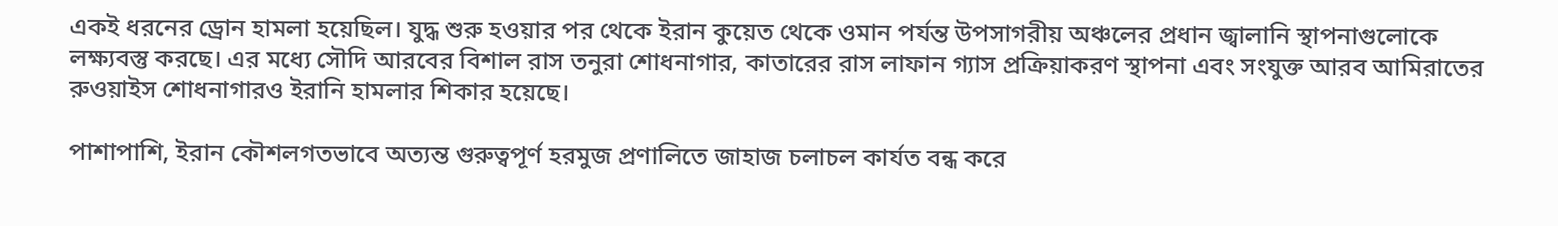একই ধরনের ড্রোন হামলা হয়েছিল। যুদ্ধ শুরু হওয়ার পর থেকে ইরান কুয়েত থেকে ওমান পর্যন্ত উপসাগরীয় অঞ্চলের প্রধান জ্বালানি স্থাপনাগুলোকে লক্ষ্যবস্তু করছে। এর মধ্যে সৌদি আরবের বিশাল ‌রাস তনুরা শোধনাগার, কাতারের রাস লাফান গ্যাস প্রক্রিয়াকরণ স্থাপনা এবং সংযুক্ত আরব আমিরাতের রুওয়াইস শোধনাগারও ইরানি হামলার শিকার হয়েছে।

পাশাপাশি, ইরান কৌশলগতভাবে অত্যন্ত গুরুত্বপূর্ণ হরমুজ প্রণালিতে জাহাজ চলাচল কার্যত বন্ধ করে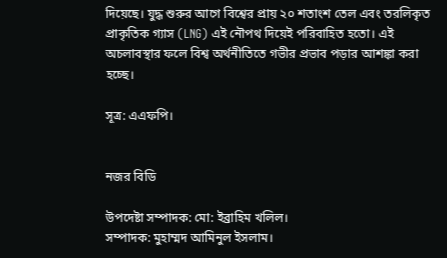দিয়েছে। যুদ্ধ শুরুর আগে বিশ্বের প্রায় ২০ শতাংশ তেল এবং তরলিকৃত প্রাকৃতিক গ্যাস (LNG) এই নৌপথ দিয়েই পরিবাহিত হতো। এই অচলাবস্থার ফলে বিশ্ব অর্থনীতিতে গভীর প্রভাব পড়ার আশঙ্কা করা হচ্ছে।

সূত্র: এএফপি।


নজর বিডি

উপদেষ্টা সম্পাদক: মো: ইব্রাহিম খলিল।
সম্পাদক: মুহাম্মদ আমিনুল ইসলাম।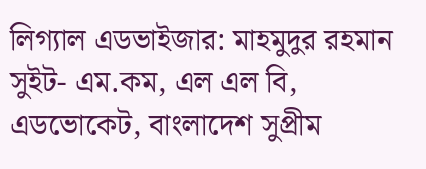লিগ্যাল এডভাইজার: মাহমুদুর রহমান সুইট- এম.কম, এল এল বি, এডভোকেট, বাংলাদেশ সুপ্রীম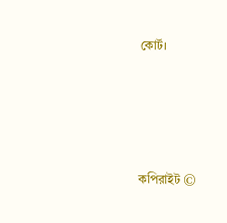কোর্ট।




কপিরাইট ©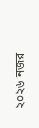২০২৬ নজর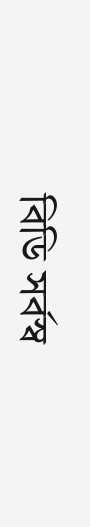বিডি সর্বস্ব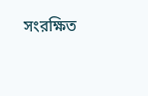সংরক্ষিত